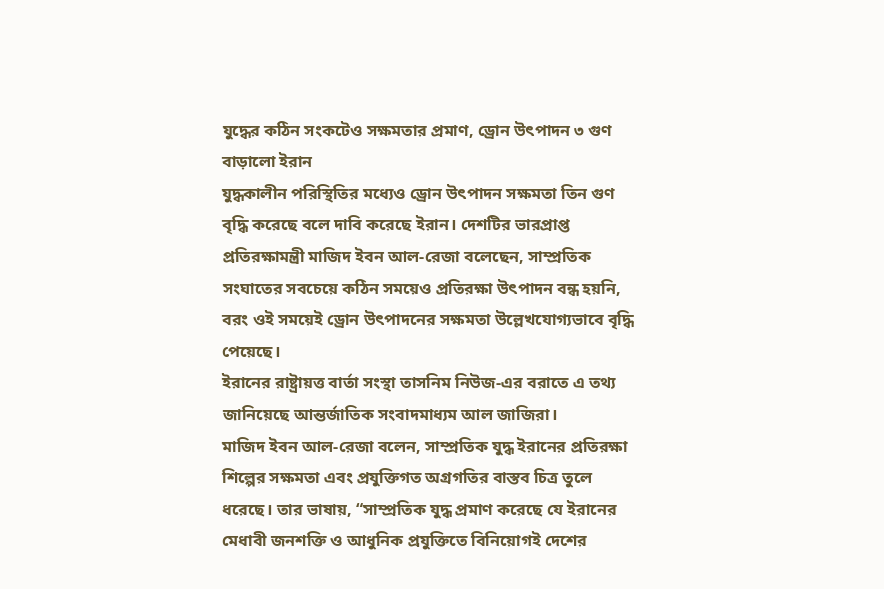যুদ্ধের কঠিন সংকটেও সক্ষমতার প্রমাণ, ড্রোন উৎপাদন ৩ গুণ বাড়ালো ইরান
যুদ্ধকালীন পরিস্থিতির মধ্যেও ড্রোন উৎপাদন সক্ষমতা তিন গুণ বৃদ্ধি করেছে বলে দাবি করেছে ইরান। দেশটির ভারপ্রাপ্ত প্রতিরক্ষামন্ত্রী মাজিদ ইবন আল-রেজা বলেছেন, সাম্প্রতিক সংঘাতের সবচেয়ে কঠিন সময়েও প্রতিরক্ষা উৎপাদন বন্ধ হয়নি, বরং ওই সময়েই ড্রোন উৎপাদনের সক্ষমতা উল্লেখযোগ্যভাবে বৃদ্ধি পেয়েছে।
ইরানের রাষ্ট্রায়ত্ত বার্তা সংস্থা তাসনিম নিউজ-এর বরাতে এ তথ্য জানিয়েছে আন্তর্জাতিক সংবাদমাধ্যম আল জাজিরা।
মাজিদ ইবন আল-রেজা বলেন, সাম্প্রতিক যুদ্ধ ইরানের প্রতিরক্ষা শিল্পের সক্ষমতা এবং প্রযুক্তিগত অগ্রগতির বাস্তব চিত্র তুলে ধরেছে। তার ভাষায়, “সাম্প্রতিক যুদ্ধ প্রমাণ করেছে যে ইরানের মেধাবী জনশক্তি ও আধুনিক প্রযুক্তিতে বিনিয়োগই দেশের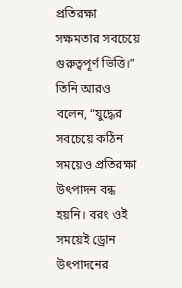প্রতিরক্ষা সক্ষমতার সবচেয়ে গুরুত্বপূর্ণ ভিত্তি।”
তিনি আরও বলেন, “যুদ্ধের সবচেয়ে কঠিন সময়েও প্রতিরক্ষা উৎপাদন বন্ধ হয়নি। বরং ওই সময়েই ড্রোন উৎপাদনের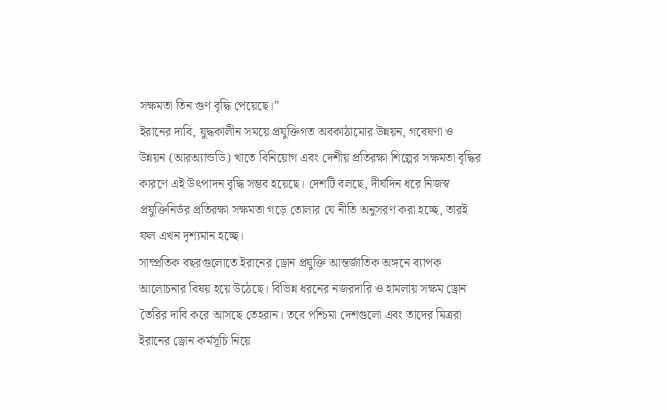সক্ষমতা তিন গুণ বৃদ্ধি পেয়েছে।”
ইরানের দাবি, যুদ্ধকালীন সময়ে প্রযুক্তিগত অবকাঠামোর উন্নয়ন, গবেষণা ও উন্নয়ন (আরঅ্যান্ডডি) খাতে বিনিয়োগ এবং দেশীয় প্রতিরক্ষা শিল্পের সক্ষমতা বৃদ্ধির কারণে এই উৎপাদন বৃদ্ধি সম্ভব হয়েছে। দেশটি বলছে, দীর্ঘদিন ধরে নিজস্ব প্রযুক্তিনির্ভর প্রতিরক্ষা সক্ষমতা গড়ে তোলার যে নীতি অনুসরণ করা হচ্ছে, তারই ফল এখন দৃশ্যমান হচ্ছে।
সাম্প্রতিক বছরগুলোতে ইরানের ড্রোন প্রযুক্তি আন্তর্জাতিক অঙ্গনে ব্যাপক আলোচনার বিষয় হয়ে উঠেছে। বিভিন্ন ধরনের নজরদারি ও হামলায় সক্ষম ড্রোন তৈরির দাবি করে আসছে তেহরান। তবে পশ্চিমা দেশগুলো এবং তাদের মিত্ররা ইরানের ড্রোন কর্মসূচি নিয়ে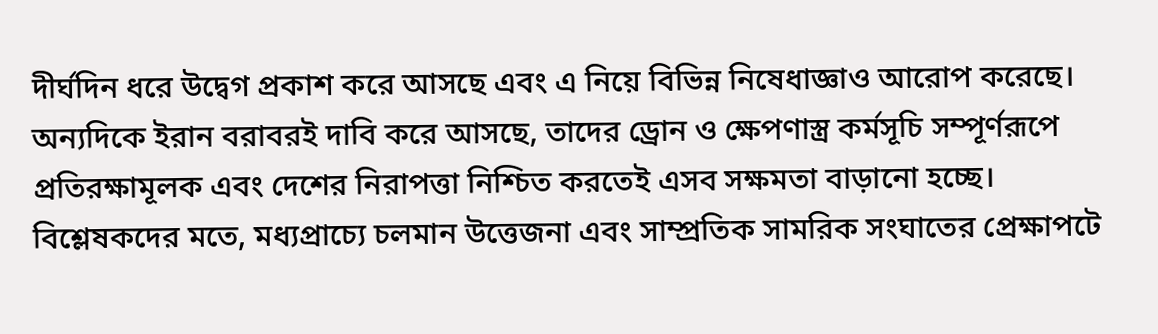দীর্ঘদিন ধরে উদ্বেগ প্রকাশ করে আসছে এবং এ নিয়ে বিভিন্ন নিষেধাজ্ঞাও আরোপ করেছে।
অন্যদিকে ইরান বরাবরই দাবি করে আসছে, তাদের ড্রোন ও ক্ষেপণাস্ত্র কর্মসূচি সম্পূর্ণরূপে প্রতিরক্ষামূলক এবং দেশের নিরাপত্তা নিশ্চিত করতেই এসব সক্ষমতা বাড়ানো হচ্ছে।
বিশ্লেষকদের মতে, মধ্যপ্রাচ্যে চলমান উত্তেজনা এবং সাম্প্রতিক সামরিক সংঘাতের প্রেক্ষাপটে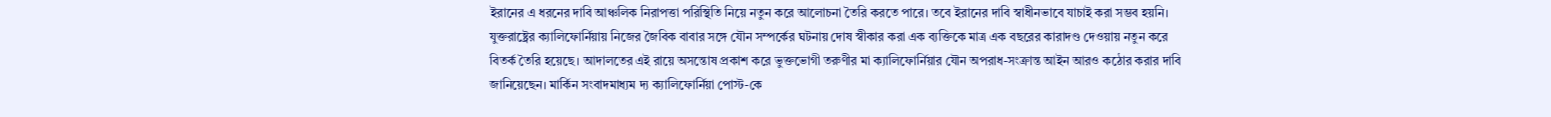ইরানের এ ধরনের দাবি আঞ্চলিক নিরাপত্তা পরিস্থিতি নিয়ে নতুন করে আলোচনা তৈরি করতে পারে। তবে ইরানের দাবি স্বাধীনভাবে যাচাই করা সম্ভব হয়নি।
যুক্তরাষ্ট্রের ক্যালিফোর্নিয়ায় নিজের জৈবিক বাবার সঙ্গে যৌন সম্পর্কের ঘটনায় দোষ স্বীকার করা এক ব্যক্তিকে মাত্র এক বছরের কারাদণ্ড দেওয়ায় নতুন করে বিতর্ক তৈরি হয়েছে। আদালতের এই রায়ে অসন্তোষ প্রকাশ করে ভুক্তভোগী তরুণীর মা ক্যালিফোর্নিয়ার যৌন অপরাধ-সংক্রান্ত আইন আরও কঠোর করার দাবি জানিয়েছেন। মার্কিন সংবাদমাধ্যম দ্য ক্যালিফোর্নিয়া পোস্ট-কে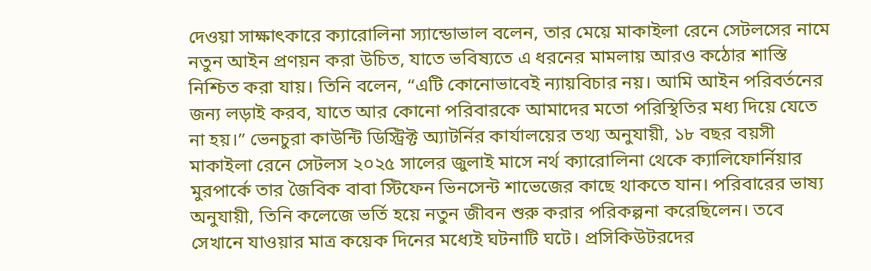দেওয়া সাক্ষাৎকারে ক্যারোলিনা স্যান্ডোভাল বলেন, তার মেয়ে মাকাইলা রেনে সেটলসের নামে নতুন আইন প্রণয়ন করা উচিত, যাতে ভবিষ্যতে এ ধরনের মামলায় আরও কঠোর শাস্তি নিশ্চিত করা যায়। তিনি বলেন, “এটি কোনোভাবেই ন্যায়বিচার নয়। আমি আইন পরিবর্তনের জন্য লড়াই করব, যাতে আর কোনো পরিবারকে আমাদের মতো পরিস্থিতির মধ্য দিয়ে যেতে না হয়।” ভেনচুরা কাউন্টি ডিস্ট্রিক্ট অ্যাটর্নির কার্যালয়ের তথ্য অনুযায়ী, ১৮ বছর বয়সী মাকাইলা রেনে সেটলস ২০২৫ সালের জুলাই মাসে নর্থ ক্যারোলিনা থেকে ক্যালিফোর্নিয়ার মুরপার্কে তার জৈবিক বাবা স্টিফেন ভিনসেন্ট শাভেজের কাছে থাকতে যান। পরিবারের ভাষ্য অনুযায়ী, তিনি কলেজে ভর্তি হয়ে নতুন জীবন শুরু করার পরিকল্পনা করেছিলেন। তবে সেখানে যাওয়ার মাত্র কয়েক দিনের মধ্যেই ঘটনাটি ঘটে। প্রসিকিউটরদের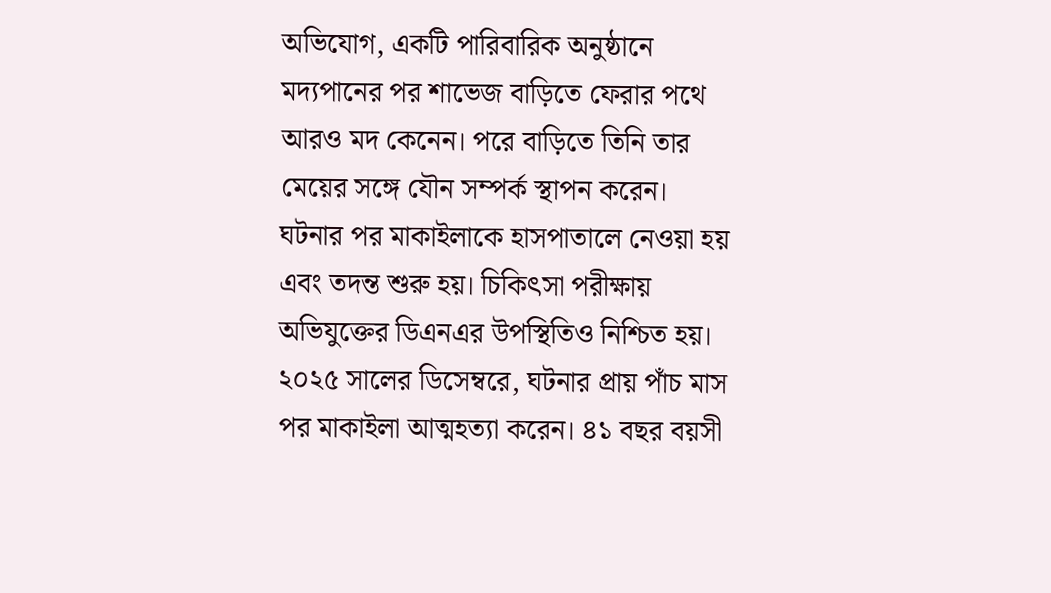অভিযোগ, একটি পারিবারিক অনুষ্ঠানে মদ্যপানের পর শাভেজ বাড়িতে ফেরার পথে আরও মদ কেনেন। পরে বাড়িতে তিনি তার মেয়ের সঙ্গে যৌন সম্পর্ক স্থাপন করেন। ঘটনার পর মাকাইলাকে হাসপাতালে নেওয়া হয় এবং তদন্ত শুরু হয়। চিকিৎসা পরীক্ষায় অভিযুক্তের ডিএনএর উপস্থিতিও নিশ্চিত হয়। ২০২৫ সালের ডিসেম্বরে, ঘটনার প্রায় পাঁচ মাস পর মাকাইলা আত্মহত্যা করেন। ৪১ বছর বয়সী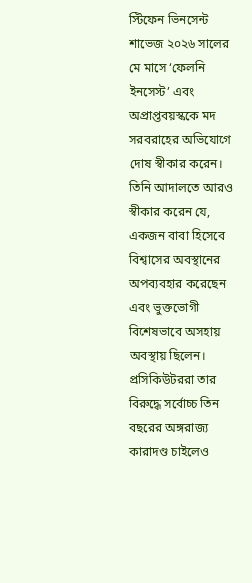স্টিফেন ভিনসেন্ট শাভেজ ২০২৬ সালের মে মাসে ‘ফেলনি ইনসেস্ট’ এবং অপ্রাপ্তবয়স্ককে মদ সরবরাহের অভিযোগে দোষ স্বীকার করেন। তিনি আদালতে আরও স্বীকার করেন যে, একজন বাবা হিসেবে বিশ্বাসের অবস্থানের অপব্যবহার করেছেন এবং ভুক্তভোগী বিশেষভাবে অসহায় অবস্থায় ছিলেন। প্রসিকিউটররা তার বিরুদ্ধে সর্বোচ্চ তিন বছরের অঙ্গরাজ্য কারাদণ্ড চাইলেও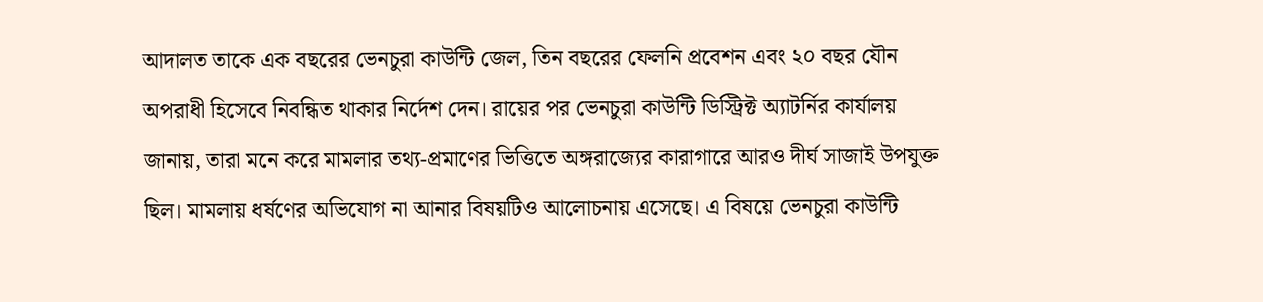আদালত তাকে এক বছরের ভেনচুরা কাউন্টি জেল, তিন বছরের ফেলনি প্রবেশন এবং ২০ বছর যৌন অপরাধী হিসেবে নিবন্ধিত থাকার নির্দেশ দেন। রায়ের পর ভেনচুরা কাউন্টি ডিস্ট্রিক্ট অ্যাটর্নির কার্যালয় জানায়, তারা মনে করে মামলার তথ্য-প্রমাণের ভিত্তিতে অঙ্গরাজ্যের কারাগারে আরও দীর্ঘ সাজাই উপযুক্ত ছিল। মামলায় ধর্ষণের অভিযোগ না আনার বিষয়টিও আলোচনায় এসেছে। এ বিষয়ে ভেনচুরা কাউন্টি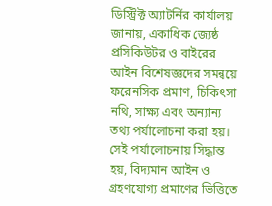ডিস্ট্রিক্ট অ্যাটর্নির কার্যালয় জানায়, একাধিক জ্যেষ্ঠ প্রসিকিউটর ও বাইরের আইন বিশেষজ্ঞদের সমন্বয়ে ফরেনসিক প্রমাণ, চিকিৎসা নথি, সাক্ষ্য এবং অন্যান্য তথ্য পর্যালোচনা করা হয়। সেই পর্যালোচনায় সিদ্ধান্ত হয়, বিদ্যমান আইন ও গ্রহণযোগ্য প্রমাণের ভিত্তিতে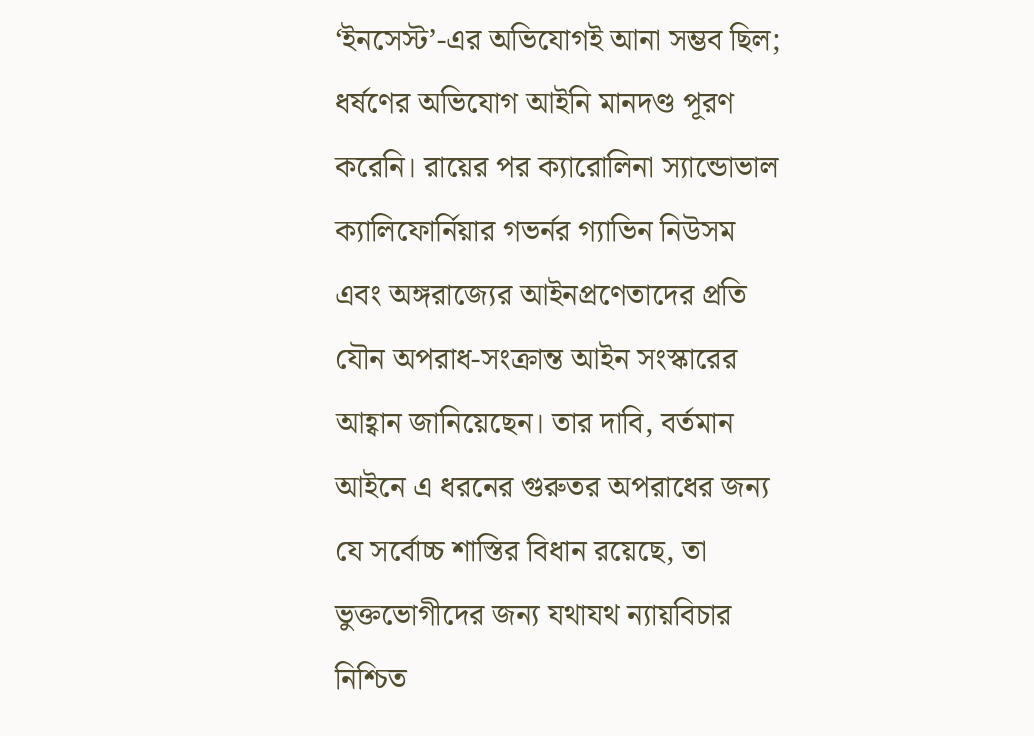‘ইনসেস্ট’-এর অভিযোগই আনা সম্ভব ছিল; ধর্ষণের অভিযোগ আইনি মানদণ্ড পূরণ করেনি। রায়ের পর ক্যারোলিনা স্যান্ডোভাল ক্যালিফোর্নিয়ার গভর্নর গ্যাভিন নিউসম এবং অঙ্গরাজ্যের আইনপ্রণেতাদের প্রতি যৌন অপরাধ-সংক্রান্ত আইন সংস্কারের আহ্বান জানিয়েছেন। তার দাবি, বর্তমান আইনে এ ধরনের গুরুতর অপরাধের জন্য যে সর্বোচ্চ শাস্তির বিধান রয়েছে, তা ভুক্তভোগীদের জন্য যথাযথ ন্যায়বিচার নিশ্চিত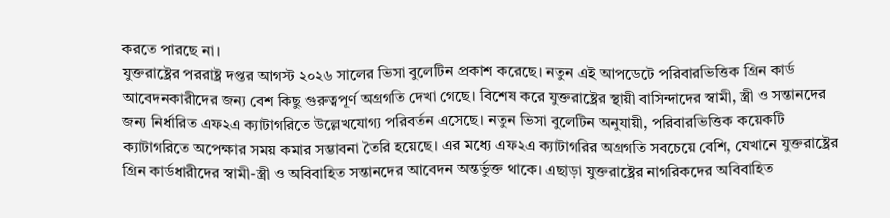করতে পারছে না।
যুক্তরাষ্ট্রের পররাষ্ট্র দপ্তর আগস্ট ২০২৬ সালের ভিসা বুলেটিন প্রকাশ করেছে। নতুন এই আপডেটে পরিবারভিত্তিক গ্রিন কার্ড আবেদনকারীদের জন্য বেশ কিছু গুরুত্বপূর্ণ অগ্রগতি দেখা গেছে। বিশেষ করে যুক্তরাষ্ট্রের স্থায়ী বাসিন্দাদের স্বামী, স্ত্রী ও সন্তানদের জন্য নির্ধারিত এফ২এ ক্যাটাগরিতে উল্লেখযোগ্য পরিবর্তন এসেছে। নতুন ভিসা বুলেটিন অনুযায়ী, পরিবারভিত্তিক কয়েকটি ক্যাটাগরিতে অপেক্ষার সময় কমার সম্ভাবনা তৈরি হয়েছে। এর মধ্যে এফ২এ ক্যাটাগরির অগ্রগতি সবচেয়ে বেশি, যেখানে যুক্তরাষ্ট্রের গ্রিন কার্ডধারীদের স্বামী-স্ত্রী ও অবিবাহিত সন্তানদের আবেদন অন্তর্ভুক্ত থাকে। এছাড়া যুক্তরাষ্ট্রের নাগরিকদের অবিবাহিত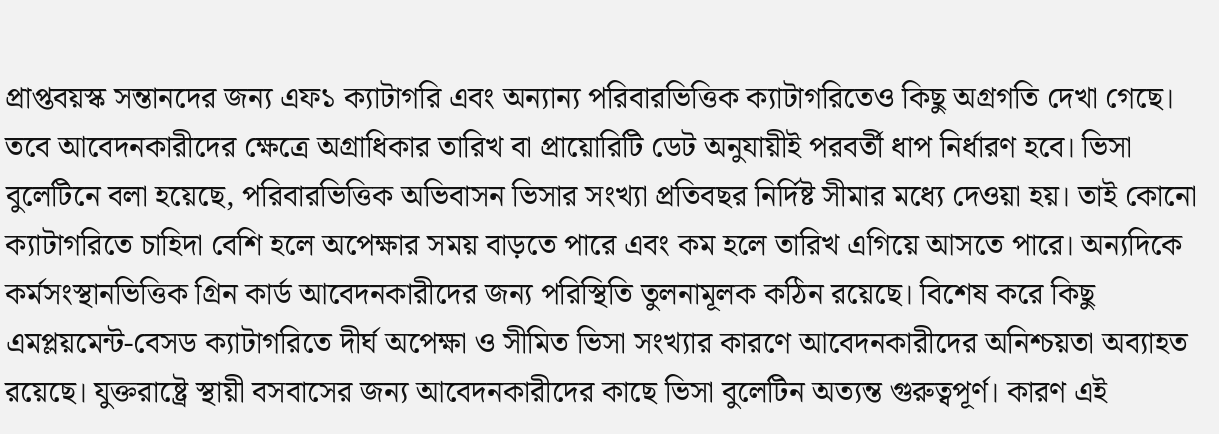প্রাপ্তবয়স্ক সন্তানদের জন্য এফ১ ক্যাটাগরি এবং অন্যান্য পরিবারভিত্তিক ক্যাটাগরিতেও কিছু অগ্রগতি দেখা গেছে। তবে আবেদনকারীদের ক্ষেত্রে অগ্রাধিকার তারিখ বা প্রায়োরিটি ডেট অনুযায়ীই পরবর্তী ধাপ নির্ধারণ হবে। ভিসা বুলেটিনে বলা হয়েছে, পরিবারভিত্তিক অভিবাসন ভিসার সংখ্যা প্রতিবছর নির্দিষ্ট সীমার মধ্যে দেওয়া হয়। তাই কোনো ক্যাটাগরিতে চাহিদা বেশি হলে অপেক্ষার সময় বাড়তে পারে এবং কম হলে তারিখ এগিয়ে আসতে পারে। অন্যদিকে কর্মসংস্থানভিত্তিক গ্রিন কার্ড আবেদনকারীদের জন্য পরিস্থিতি তুলনামূলক কঠিন রয়েছে। বিশেষ করে কিছু এমপ্লয়মেন্ট-বেসড ক্যাটাগরিতে দীর্ঘ অপেক্ষা ও সীমিত ভিসা সংখ্যার কারণে আবেদনকারীদের অনিশ্চয়তা অব্যাহত রয়েছে। যুক্তরাষ্ট্রে স্থায়ী বসবাসের জন্য আবেদনকারীদের কাছে ভিসা বুলেটিন অত্যন্ত গুরুত্বপূর্ণ। কারণ এই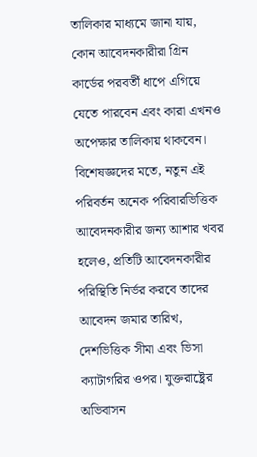তালিকার মাধ্যমে জানা যায়, কোন আবেদনকারীরা গ্রিন কার্ডের পরবর্তী ধাপে এগিয়ে যেতে পারবেন এবং কারা এখনও অপেক্ষার তালিকায় থাকবেন। বিশেষজ্ঞদের মতে, নতুন এই পরিবর্তন অনেক পরিবারভিত্তিক আবেদনকারীর জন্য আশার খবর হলেও, প্রতিটি আবেদনকারীর পরিস্থিতি নির্ভর করবে তাদের আবেদন জমার তারিখ, দেশভিত্তিক সীমা এবং ভিসা ক্যাটাগরির ওপর। যুক্তরাষ্ট্রের অভিবাসন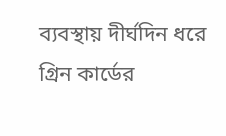ব্যবস্থায় দীর্ঘদিন ধরে গ্রিন কার্ডের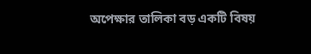অপেক্ষার তালিকা বড় একটি বিষয়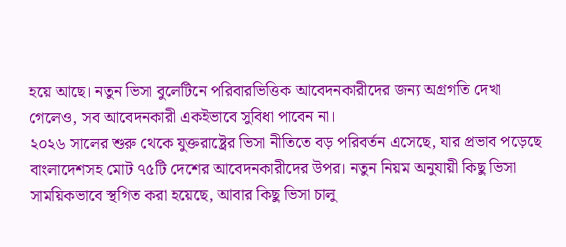হয়ে আছে। নতুন ভিসা বুলেটিনে পরিবারভিত্তিক আবেদনকারীদের জন্য অগ্রগতি দেখা গেলেও, সব আবেদনকারী একইভাবে সুবিধা পাবেন না।
২০২৬ সালের শুরু থেকে যুক্তরাষ্ট্রের ভিসা নীতিতে বড় পরিবর্তন এসেছে, যার প্রভাব পড়েছে বাংলাদেশসহ মোট ৭৫টি দেশের আবেদনকারীদের উপর। নতুন নিয়ম অনুযায়ী কিছু ভিসা সাময়িকভাবে স্থগিত করা হয়েছে, আবার কিছু ভিসা চালু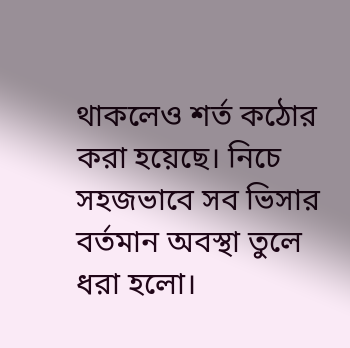থাকলেও শর্ত কঠোর করা হয়েছে। নিচে সহজভাবে সব ভিসার বর্তমান অবস্থা তুলে ধরা হলো।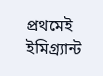প্রথমেই ইমিগ্র্যান্ট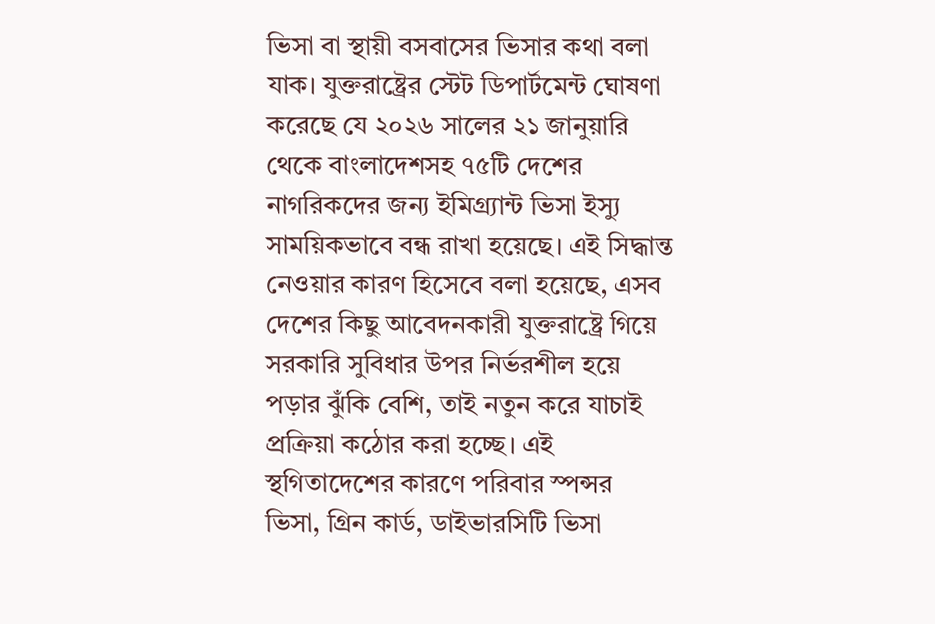ভিসা বা স্থায়ী বসবাসের ভিসার কথা বলা যাক। যুক্তরাষ্ট্রের স্টেট ডিপার্টমেন্ট ঘোষণা করেছে যে ২০২৬ সালের ২১ জানুয়ারি থেকে বাংলাদেশসহ ৭৫টি দেশের নাগরিকদের জন্য ইমিগ্র্যান্ট ভিসা ইস্যু সাময়িকভাবে বন্ধ রাখা হয়েছে। এই সিদ্ধান্ত নেওয়ার কারণ হিসেবে বলা হয়েছে, এসব দেশের কিছু আবেদনকারী যুক্তরাষ্ট্রে গিয়ে সরকারি সুবিধার উপর নির্ভরশীল হয়ে পড়ার ঝুঁকি বেশি, তাই নতুন করে যাচাই প্রক্রিয়া কঠোর করা হচ্ছে। এই স্থগিতাদেশের কারণে পরিবার স্পন্সর ভিসা, গ্রিন কার্ড, ডাইভারসিটি ভিসা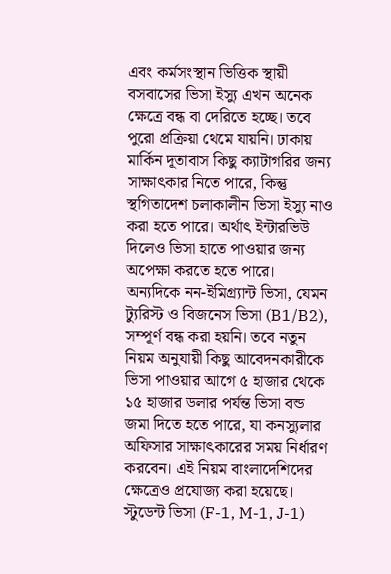এবং কর্মসংস্থান ভিত্তিক স্থায়ী বসবাসের ভিসা ইস্যু এখন অনেক ক্ষেত্রে বন্ধ বা দেরিতে হচ্ছে। তবে পুরো প্রক্রিয়া থেমে যায়নি। ঢাকায় মার্কিন দূতাবাস কিছু ক্যাটাগরির জন্য সাক্ষাৎকার নিতে পারে, কিন্তু স্থগিতাদেশ চলাকালীন ভিসা ইস্যু নাও করা হতে পারে। অর্থাৎ ইন্টারভিউ দিলেও ভিসা হাতে পাওয়ার জন্য অপেক্ষা করতে হতে পারে। অন্যদিকে নন-ইমিগ্র্যান্ট ভিসা, যেমন ট্যুরিস্ট ও বিজনেস ভিসা (B1/B2), সম্পূর্ণ বন্ধ করা হয়নি। তবে নতুন নিয়ম অনুযায়ী কিছু আবেদনকারীকে ভিসা পাওয়ার আগে ৫ হাজার থেকে ১৫ হাজার ডলার পর্যন্ত ভিসা বন্ড জমা দিতে হতে পারে, যা কনস্যুলার অফিসার সাক্ষাৎকারের সময় নির্ধারণ করবেন। এই নিয়ম বাংলাদেশিদের ক্ষেত্রেও প্রযোজ্য করা হয়েছে। স্টুডেন্ট ভিসা (F-1, M-1, J-1)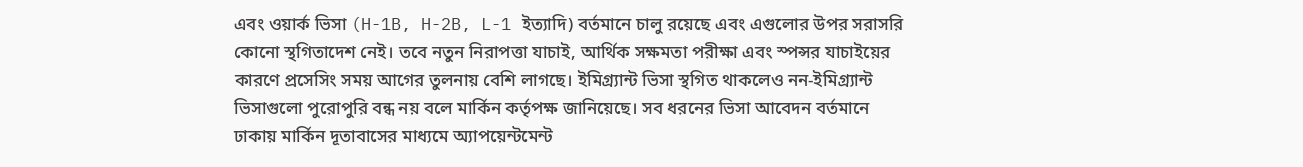এবং ওয়ার্ক ভিসা (H-1B, H-2B, L-1 ইত্যাদি) বর্তমানে চালু রয়েছে এবং এগুলোর উপর সরাসরি কোনো স্থগিতাদেশ নেই। তবে নতুন নিরাপত্তা যাচাই, আর্থিক সক্ষমতা পরীক্ষা এবং স্পন্সর যাচাইয়ের কারণে প্রসেসিং সময় আগের তুলনায় বেশি লাগছে। ইমিগ্র্যান্ট ভিসা স্থগিত থাকলেও নন-ইমিগ্র্যান্ট ভিসাগুলো পুরোপুরি বন্ধ নয় বলে মার্কিন কর্তৃপক্ষ জানিয়েছে। সব ধরনের ভিসা আবেদন বর্তমানে ঢাকায় মার্কিন দূতাবাসের মাধ্যমে অ্যাপয়েন্টমেন্ট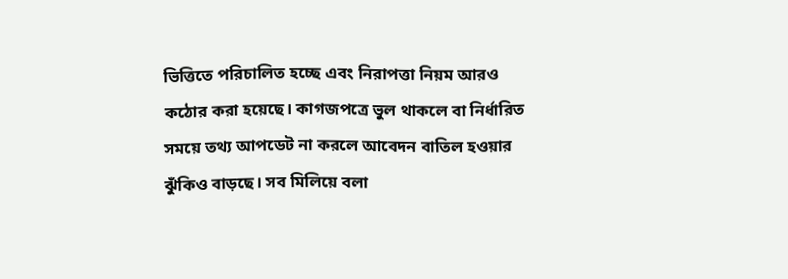ভিত্তিতে পরিচালিত হচ্ছে এবং নিরাপত্তা নিয়ম আরও কঠোর করা হয়েছে। কাগজপত্রে ভুল থাকলে বা নির্ধারিত সময়ে তথ্য আপডেট না করলে আবেদন বাতিল হওয়ার ঝুঁকিও বাড়ছে। সব মিলিয়ে বলা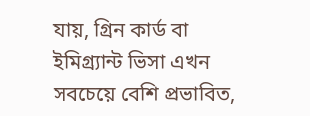যায়, গ্রিন কার্ড বা ইমিগ্র্যান্ট ভিসা এখন সবচেয়ে বেশি প্রভাবিত,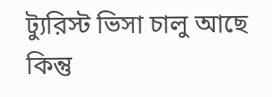ট্যুরিস্ট ভিসা চালু আছে কিন্তু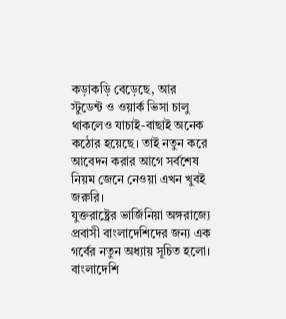কড়াকড়ি বেড়েছে, আর স্টুডেন্ট ও ওয়ার্ক ভিসা চালু থাকলেও যাচাই-বাছাই অনেক কঠোর হয়েছে। তাই নতুন করে আবেদন করার আগে সর্বশেষ নিয়ম জেনে নেওয়া এখন খুবই জরুরি।
যুক্তরাষ্ট্রের ভার্জিনিয়া অঙ্গরাজ্যে প্রবাসী বাংলাদেশিদের জন্য এক গর্বের নতুন অধ্যায় সূচিত হলো। বাংলাদেশি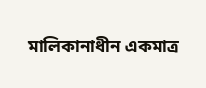মালিকানাধীন একমাত্র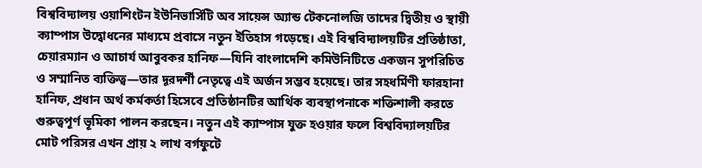বিশ্ববিদ্যালয় ওয়াশিংটন ইউনিভার্সিটি অব সায়েন্স অ্যান্ড টেকনোলজি তাদের দ্বিতীয় ও স্থায়ী ক্যাম্পাস উদ্বোধনের মাধ্যমে প্রবাসে নতুন ইতিহাস গড়েছে। এই বিশ্ববিদ্যালয়টির প্রতিষ্ঠাতা, চেয়ারম্যান ও আচার্য আবুবকর হানিফ—যিনি বাংলাদেশি কমিউনিটিতে একজন সুপরিচিত ও সম্মানিত ব্যক্তিত্ব—তার দূরদর্শী নেতৃত্বে এই অর্জন সম্ভব হয়েছে। তার সহধর্মিণী ফারহানা হানিফ, প্রধান অর্থ কর্মকর্তা হিসেবে প্রতিষ্ঠানটির আর্থিক ব্যবস্থাপনাকে শক্তিশালী করতে গুরুত্বপূর্ণ ভূমিকা পালন করছেন। নতুন এই ক্যাম্পাস যুক্ত হওয়ার ফলে বিশ্ববিদ্যালয়টির মোট পরিসর এখন প্রায় ২ লাখ বর্গফুটে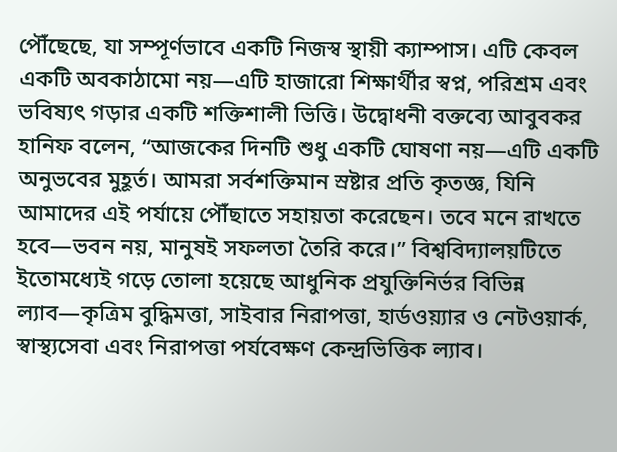পৌঁছেছে, যা সম্পূর্ণভাবে একটি নিজস্ব স্থায়ী ক্যাম্পাস। এটি কেবল একটি অবকাঠামো নয়—এটি হাজারো শিক্ষার্থীর স্বপ্ন, পরিশ্রম এবং ভবিষ্যৎ গড়ার একটি শক্তিশালী ভিত্তি। উদ্বোধনী বক্তব্যে আবুবকর হানিফ বলেন, “আজকের দিনটি শুধু একটি ঘোষণা নয়—এটি একটি অনুভবের মুহূর্ত। আমরা সর্বশক্তিমান স্রষ্টার প্রতি কৃতজ্ঞ, যিনি আমাদের এই পর্যায়ে পৌঁছাতে সহায়তা করেছেন। তবে মনে রাখতে হবে—ভবন নয়, মানুষই সফলতা তৈরি করে।” বিশ্ববিদ্যালয়টিতে ইতোমধ্যেই গড়ে তোলা হয়েছে আধুনিক প্রযুক্তিনির্ভর বিভিন্ন ল্যাব—কৃত্রিম বুদ্ধিমত্তা, সাইবার নিরাপত্তা, হার্ডওয়্যার ও নেটওয়ার্ক, স্বাস্থ্যসেবা এবং নিরাপত্তা পর্যবেক্ষণ কেন্দ্রভিত্তিক ল্যাব।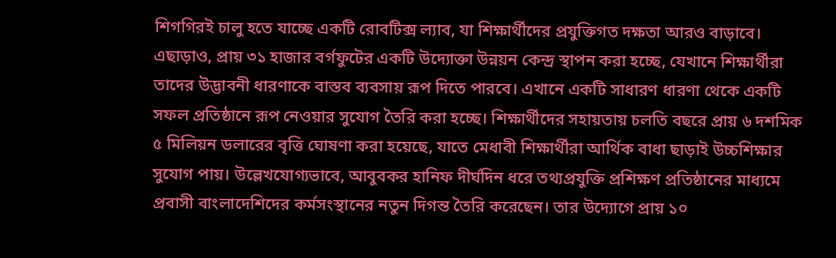শিগগিরই চালু হতে যাচ্ছে একটি রোবটিক্স ল্যাব, যা শিক্ষার্থীদের প্রযুক্তিগত দক্ষতা আরও বাড়াবে। এছাড়াও, প্রায় ৩১ হাজার বর্গফুটের একটি উদ্যোক্তা উন্নয়ন কেন্দ্র স্থাপন করা হচ্ছে, যেখানে শিক্ষার্থীরা তাদের উদ্ভাবনী ধারণাকে বাস্তব ব্যবসায় রূপ দিতে পারবে। এখানে একটি সাধারণ ধারণা থেকে একটি সফল প্রতিষ্ঠানে রূপ নেওয়ার সুযোগ তৈরি করা হচ্ছে। শিক্ষার্থীদের সহায়তায় চলতি বছরে প্রায় ৬ দশমিক ৫ মিলিয়ন ডলারের বৃত্তি ঘোষণা করা হয়েছে, যাতে মেধাবী শিক্ষার্থীরা আর্থিক বাধা ছাড়াই উচ্চশিক্ষার সুযোগ পায়। উল্লেখযোগ্যভাবে, আবুবকর হানিফ দীর্ঘদিন ধরে তথ্যপ্রযুক্তি প্রশিক্ষণ প্রতিষ্ঠানের মাধ্যমে প্রবাসী বাংলাদেশিদের কর্মসংস্থানের নতুন দিগন্ত তৈরি করেছেন। তার উদ্যোগে প্রায় ১০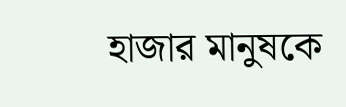হাজার মানুষকে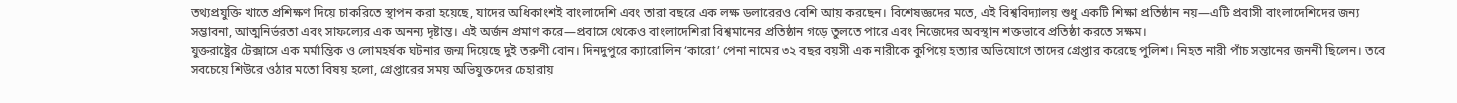তথ্যপ্রযুক্তি খাতে প্রশিক্ষণ দিয়ে চাকরিতে স্থাপন করা হয়েছে, যাদের অধিকাংশই বাংলাদেশি এবং তারা বছরে এক লক্ষ ডলারেরও বেশি আয় করছেন। বিশেষজ্ঞদের মতে, এই বিশ্ববিদ্যালয় শুধু একটি শিক্ষা প্রতিষ্ঠান নয়—এটি প্রবাসী বাংলাদেশিদের জন্য সম্ভাবনা, আত্মনির্ভরতা এবং সাফল্যের এক অনন্য দৃষ্টান্ত। এই অর্জন প্রমাণ করে—প্রবাসে থেকেও বাংলাদেশিরা বিশ্বমানের প্রতিষ্ঠান গড়ে তুলতে পারে এবং নিজেদের অবস্থান শক্তভাবে প্রতিষ্ঠা করতে সক্ষম।
যুক্তরাষ্ট্রের টেক্সাসে এক মর্মান্তিক ও লোমহর্ষক ঘটনার জন্ম দিয়েছে দুই তরুণী বোন। দিনদুপুরে ক্যারোলিন ‘কারো’ পেনা নামের ৩২ বছর বয়সী এক নারীকে কুপিয়ে হত্যার অভিযোগে তাদের গ্রেপ্তার করেছে পুলিশ। নিহত নারী পাঁচ সন্তানের জননী ছিলেন। তবে সবচেয়ে শিউরে ওঠার মতো বিষয় হলো, গ্রেপ্তারের সময় অভিযুক্তদের চেহারায়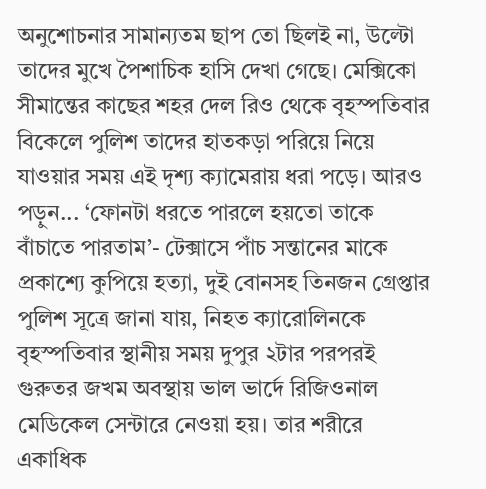অনুশোচনার সামান্যতম ছাপ তো ছিলই না, উল্টো তাদের মুখে পৈশাচিক হাসি দেখা গেছে। মেক্সিকো সীমান্তের কাছের শহর দেল রিও থেকে বৃহস্পতিবার বিকেলে পুলিশ তাদের হাতকড়া পরিয়ে নিয়ে যাওয়ার সময় এই দৃশ্য ক্যামেরায় ধরা পড়ে। আরও পড়ুন... ‘ফোনটা ধরতে পারলে হয়তো তাকে বাঁচাতে পারতাম’- টেক্সাসে পাঁচ সন্তানের মাকে প্রকাশ্যে কুপিয়ে হত্যা, দুই বোনসহ তিনজন গ্রেপ্তার পুলিশ সূত্রে জানা যায়, নিহত ক্যারোলিনকে বৃহস্পতিবার স্থানীয় সময় দুপুর ২টার পরপরই গুরুতর জখম অবস্থায় ভাল ভার্দে রিজিওনাল মেডিকেল সেন্টারে নেওয়া হয়। তার শরীরে একাধিক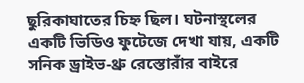ছুরিকাঘাতের চিহ্ন ছিল। ঘটনাস্থলের একটি ভিডিও ফুটেজে দেখা যায়, একটি সনিক ড্রাইভ-থ্রু রেস্তোরাঁর বাইরে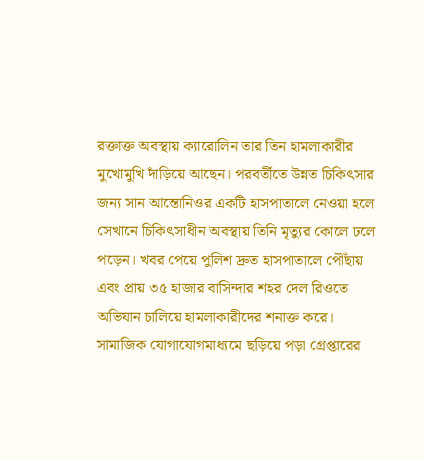রক্তাক্ত অবস্থায় ক্যারোলিন তার তিন হামলাকারীর মুখোমুখি দাঁড়িয়ে আছেন। পরবর্তীতে উন্নত চিকিৎসার জন্য সান আন্তোনিওর একটি হাসপাতালে নেওয়া হলে সেখানে চিকিৎসাধীন অবস্থায় তিনি মৃত্যুর কোলে ঢলে পড়েন। খবর পেয়ে পুলিশ দ্রুত হাসপাতালে পৌঁছায় এবং প্রায় ৩৫ হাজার বাসিন্দার শহর দেল রিওতে অভিযান চালিয়ে হামলাকারীদের শনাক্ত করে। সামাজিক যোগাযোগমাধ্যমে ছড়িয়ে পড়া গ্রেপ্তারের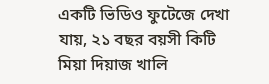একটি ভিডিও ফুটেজে দেখা যায়, ২১ বছর বয়সী কিটি মিয়া দিয়াজ খালি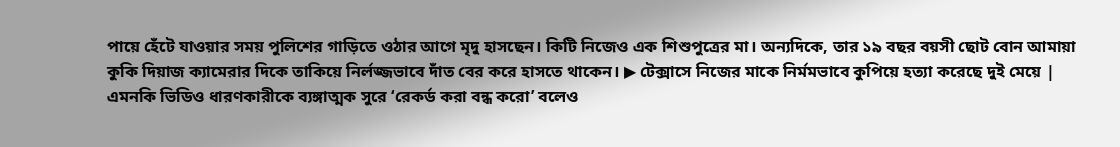পায়ে হেঁটে যাওয়ার সময় পুলিশের গাড়িতে ওঠার আগে মৃদু হাসছেন। কিটি নিজেও এক শিশুপুত্রের মা। অন্যদিকে, তার ১৯ বছর বয়সী ছোট বোন আমায়া কুকি দিয়াজ ক্যামেরার দিকে তাকিয়ে নির্লজ্জভাবে দাঁত বের করে হাসতে থাকেন। ▶ টেক্সাসে নিজের মাকে নির্মমভাবে কুপিয়ে হত্যা করেছে দুই মেয়ে | এমনকি ভিডিও ধারণকারীকে ব্যঙ্গাত্মক সুরে ‘রেকর্ড করা বন্ধ করো’ বলেও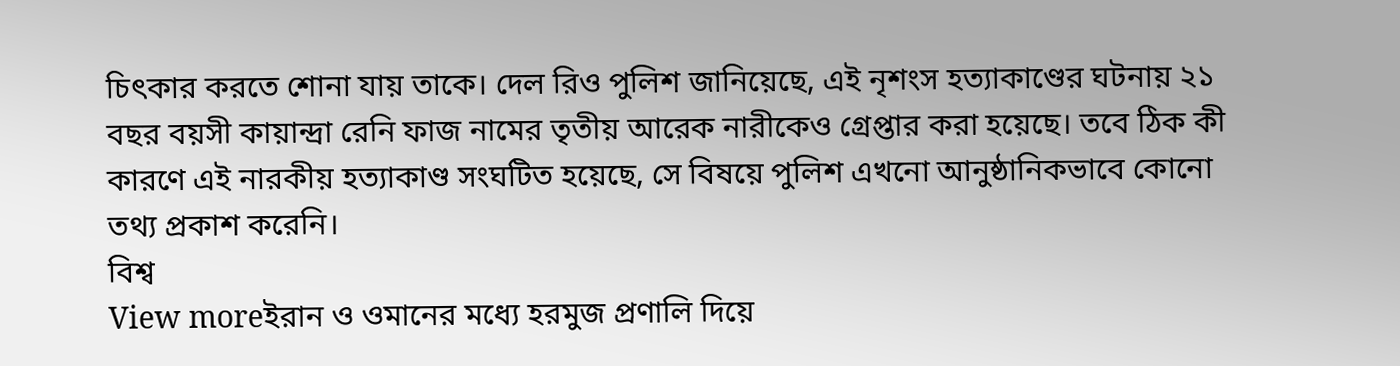চিৎকার করতে শোনা যায় তাকে। দেল রিও পুলিশ জানিয়েছে, এই নৃশংস হত্যাকাণ্ডের ঘটনায় ২১ বছর বয়সী কায়ান্দ্রা রেনি ফাজ নামের তৃতীয় আরেক নারীকেও গ্রেপ্তার করা হয়েছে। তবে ঠিক কী কারণে এই নারকীয় হত্যাকাণ্ড সংঘটিত হয়েছে, সে বিষয়ে পুলিশ এখনো আনুষ্ঠানিকভাবে কোনো তথ্য প্রকাশ করেনি।
বিশ্ব
View moreইরান ও ওমানের মধ্যে হরমুজ প্রণালি দিয়ে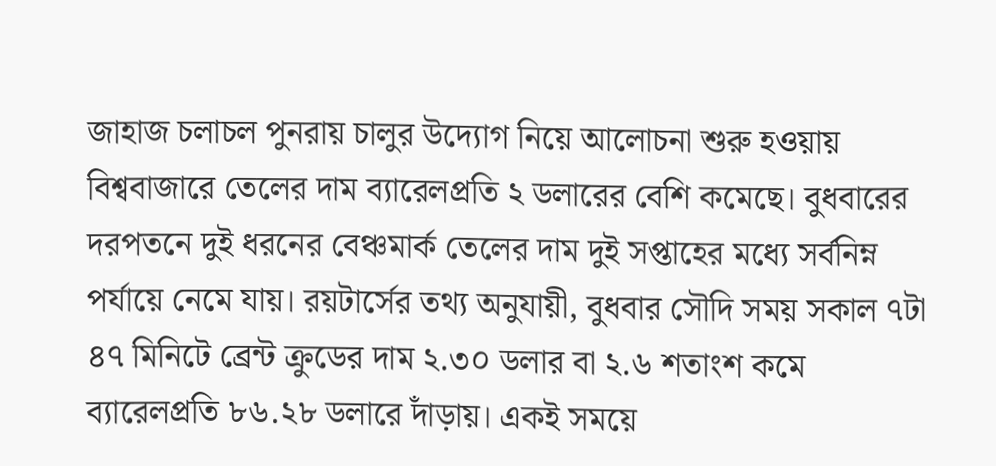জাহাজ চলাচল পুনরায় চালুর উদ্যোগ নিয়ে আলোচনা শুরু হওয়ায় বিশ্ববাজারে তেলের দাম ব্যারেলপ্রতি ২ ডলারের বেশি কমেছে। বুধবারের দরপতনে দুই ধরনের বেঞ্চমার্ক তেলের দাম দুই সপ্তাহের মধ্যে সর্বনিম্ন পর্যায়ে নেমে যায়। রয়টার্সের তথ্য অনুযায়ী, বুধবার সৌদি সময় সকাল ৭টা ৪৭ মিনিটে ব্রেন্ট ক্রুডের দাম ২.৩০ ডলার বা ২.৬ শতাংশ কমে ব্যারেলপ্রতি ৮৬.২৮ ডলারে দাঁড়ায়। একই সময়ে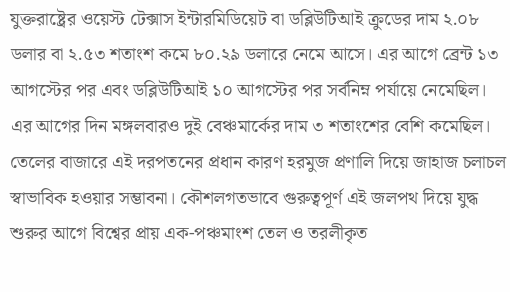যুক্তরাষ্ট্রের ওয়েস্ট টেক্সাস ইন্টারমিডিয়েট বা ডব্লিউটিআই ক্রুডের দাম ২.০৮ ডলার বা ২.৫৩ শতাংশ কমে ৮০.২৯ ডলারে নেমে আসে। এর আগে ব্রেন্ট ১৩ আগস্টের পর এবং ডব্লিউটিআই ১০ আগস্টের পর সর্বনিম্ন পর্যায়ে নেমেছিল। এর আগের দিন মঙ্গলবারও দুই বেঞ্চমার্কের দাম ৩ শতাংশের বেশি কমেছিল। তেলের বাজারে এই দরপতনের প্রধান কারণ হরমুজ প্রণালি দিয়ে জাহাজ চলাচল স্বাভাবিক হওয়ার সম্ভাবনা। কৌশলগতভাবে গুরুত্বপূর্ণ এই জলপথ দিয়ে যুদ্ধ শুরুর আগে বিশ্বের প্রায় এক-পঞ্চমাংশ তেল ও তরলীকৃত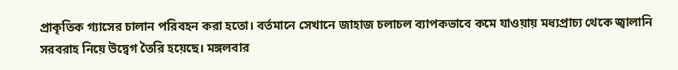প্রাকৃতিক গ্যাসের চালান পরিবহন করা হতো। বর্তমানে সেখানে জাহাজ চলাচল ব্যাপকভাবে কমে যাওয়ায় মধ্যপ্রাচ্য থেকে জ্বালানি সরবরাহ নিয়ে উদ্বেগ তৈরি হয়েছে। মঙ্গলবার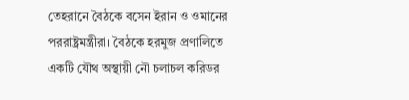তেহরানে বৈঠকে বসেন ইরান ও ওমানের পররাষ্ট্রমন্ত্রীরা। বৈঠকে হরমুজ প্রণালিতে একটি যৌথ অস্থায়ী নৌ চলাচল করিডর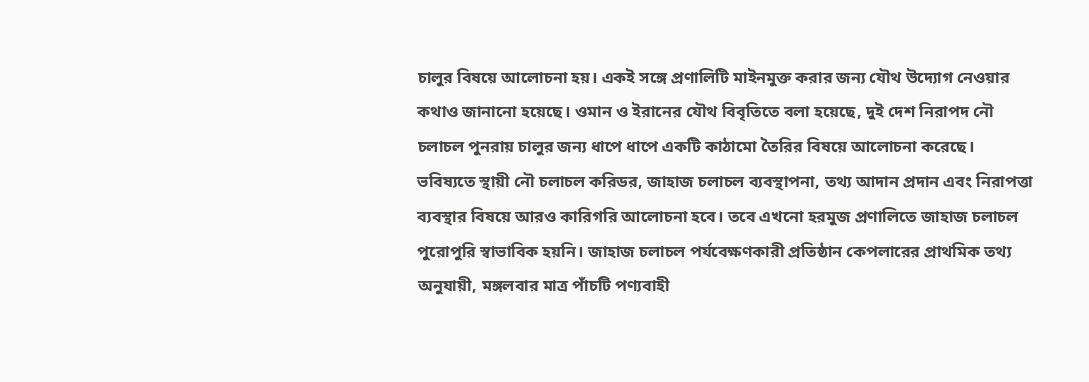চালুর বিষয়ে আলোচনা হয়। একই সঙ্গে প্রণালিটি মাইনমুক্ত করার জন্য যৌথ উদ্যোগ নেওয়ার কথাও জানানো হয়েছে। ওমান ও ইরানের যৌথ বিবৃতিতে বলা হয়েছে, দুই দেশ নিরাপদ নৌ চলাচল পুনরায় চালুর জন্য ধাপে ধাপে একটি কাঠামো তৈরির বিষয়ে আলোচনা করেছে। ভবিষ্যতে স্থায়ী নৌ চলাচল করিডর, জাহাজ চলাচল ব্যবস্থাপনা, তথ্য আদান প্রদান এবং নিরাপত্তা ব্যবস্থার বিষয়ে আরও কারিগরি আলোচনা হবে। তবে এখনো হরমুজ প্রণালিতে জাহাজ চলাচল পুরোপুরি স্বাভাবিক হয়নি। জাহাজ চলাচল পর্যবেক্ষণকারী প্রতিষ্ঠান কেপলারের প্রাথমিক তথ্য অনুযায়ী, মঙ্গলবার মাত্র পাঁচটি পণ্যবাহী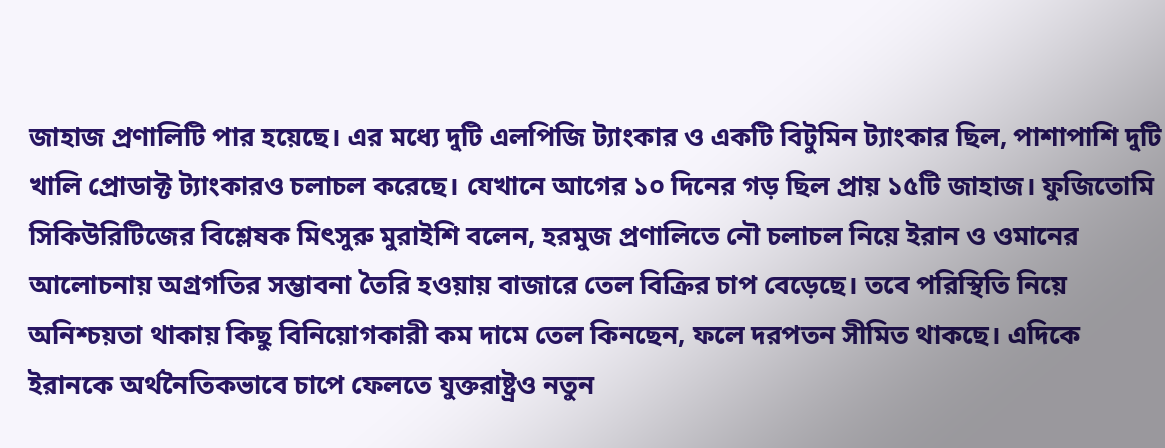জাহাজ প্রণালিটি পার হয়েছে। এর মধ্যে দুটি এলপিজি ট্যাংকার ও একটি বিটুমিন ট্যাংকার ছিল, পাশাপাশি দুটি খালি প্রোডাক্ট ট্যাংকারও চলাচল করেছে। যেখানে আগের ১০ দিনের গড় ছিল প্রায় ১৫টি জাহাজ। ফুজিতোমি সিকিউরিটিজের বিশ্লেষক মিৎসুরু মুরাইশি বলেন, হরমুজ প্রণালিতে নৌ চলাচল নিয়ে ইরান ও ওমানের আলোচনায় অগ্রগতির সম্ভাবনা তৈরি হওয়ায় বাজারে তেল বিক্রির চাপ বেড়েছে। তবে পরিস্থিতি নিয়ে অনিশ্চয়তা থাকায় কিছু বিনিয়োগকারী কম দামে তেল কিনছেন, ফলে দরপতন সীমিত থাকছে। এদিকে ইরানকে অর্থনৈতিকভাবে চাপে ফেলতে যুক্তরাষ্ট্রও নতুন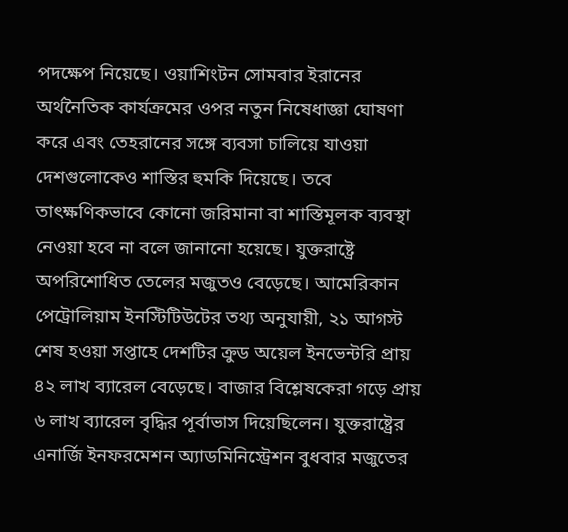পদক্ষেপ নিয়েছে। ওয়াশিংটন সোমবার ইরানের অর্থনৈতিক কার্যক্রমের ওপর নতুন নিষেধাজ্ঞা ঘোষণা করে এবং তেহরানের সঙ্গে ব্যবসা চালিয়ে যাওয়া দেশগুলোকেও শাস্তির হুমকি দিয়েছে। তবে তাৎক্ষণিকভাবে কোনো জরিমানা বা শাস্তিমূলক ব্যবস্থা নেওয়া হবে না বলে জানানো হয়েছে। যুক্তরাষ্ট্রে অপরিশোধিত তেলের মজুতও বেড়েছে। আমেরিকান পেট্রোলিয়াম ইনস্টিটিউটের তথ্য অনুযায়ী, ২১ আগস্ট শেষ হওয়া সপ্তাহে দেশটির ক্রুড অয়েল ইনভেন্টরি প্রায় ৪২ লাখ ব্যারেল বেড়েছে। বাজার বিশ্লেষকেরা গড়ে প্রায় ৬ লাখ ব্যারেল বৃদ্ধির পূর্বাভাস দিয়েছিলেন। যুক্তরাষ্ট্রের এনার্জি ইনফরমেশন অ্যাডমিনিস্ট্রেশন বুধবার মজুতের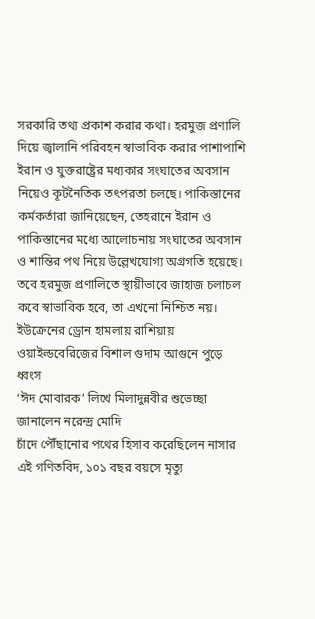সরকারি তথ্য প্রকাশ করার কথা। হরমুজ প্রণালি দিয়ে জ্বালানি পরিবহন স্বাভাবিক করার পাশাপাশি ইরান ও যুক্তরাষ্ট্রের মধ্যকার সংঘাতের অবসান নিয়েও কূটনৈতিক তৎপরতা চলছে। পাকিস্তানের কর্মকর্তারা জানিয়েছেন, তেহরানে ইরান ও পাকিস্তানের মধ্যে আলোচনায় সংঘাতের অবসান ও শান্তির পথ নিয়ে উল্লেখযোগ্য অগ্রগতি হয়েছে। তবে হরমুজ প্রণালিতে স্থায়ীভাবে জাহাজ চলাচল কবে স্বাভাবিক হবে, তা এখনো নিশ্চিত নয়।
ইউক্রেনের ড্রোন হামলায় রাশিয়ায় ওয়াইল্ডবেরিজের বিশাল গুদাম আগুনে পুড়ে ধ্বংস
‘ঈদ মোবারক’ লিখে মিলাদুন্নবীর শুভেচ্ছা জানালেন নরেন্দ্র মোদি
চাঁদে পৌঁছানোর পথের হিসাব করেছিলেন নাসার এই গণিতবিদ, ১০১ বছর বয়সে মৃত্যু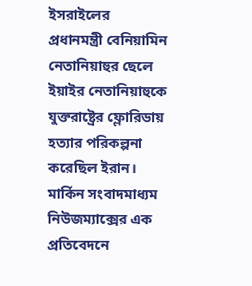ইসরাইলের প্রধানমন্ত্রী বেনিয়ামিন নেতানিয়াহুর ছেলে ইয়াইর নেতানিয়াহুকে যুক্তরাষ্ট্রের ফ্লোরিডায় হত্যার পরিকল্পনা করেছিল ইরান। মার্কিন সংবাদমাধ্যম নিউজম্যাক্সের এক প্রতিবেদনে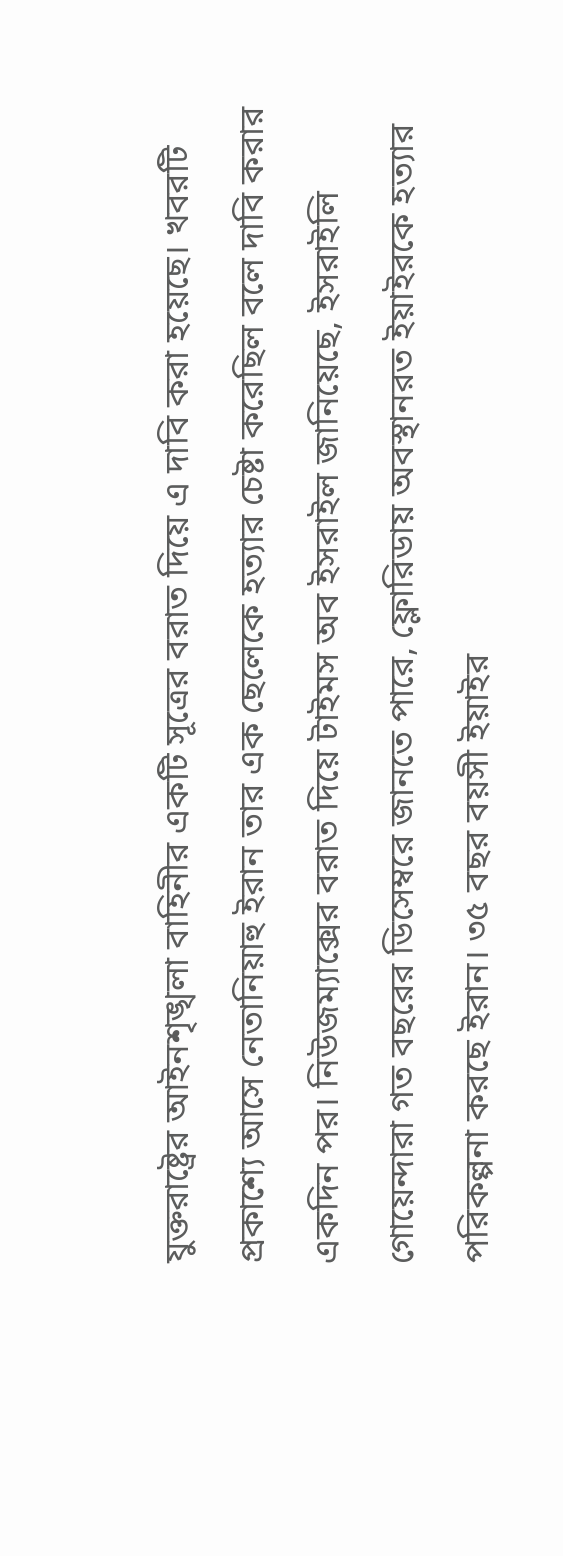যুক্তরাষ্ট্রের আইনশৃঙ্খলা বাহিনীর একটি সূত্রের বরাত দিয়ে এ দাবি করা হয়েছে। খবরটি প্রকাশ্যে আসে নেতানিয়াহু ইরান তার এক ছেলেকে হত্যার চেষ্টা করেছিল বলে দাবি করার একদিন পর। নিউজম্যাক্সের বরাত দিয়ে টাইমস অব ইসরাইল জানিয়েছে, ইসরাইলি গোয়েন্দারা গত বছরের ডিসেম্বরে জানতে পারে, ফ্লোরিডায় অবস্থানরত ইয়াইরকে হত্যার পরিকল্পনা করছে ইরান। ৩৫ বছর বয়সী ইয়াইর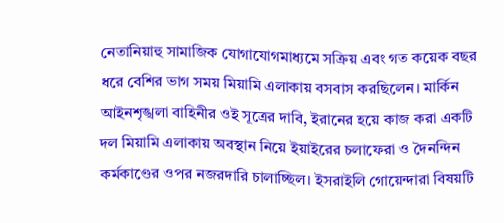নেতানিয়াহু সামাজিক যোগাযোগমাধ্যমে সক্রিয় এবং গত কয়েক বছর ধরে বেশির ভাগ সময় মিয়ামি এলাকায় বসবাস করছিলেন। মার্কিন আইনশৃঙ্খলা বাহিনীর ওই সূত্রের দাবি, ইরানের হয়ে কাজ করা একটি দল মিয়ামি এলাকায় অবস্থান নিয়ে ইয়াইরের চলাফেরা ও দৈনন্দিন কর্মকাণ্ডের ওপর নজরদারি চালাচ্ছিল। ইসরাইলি গোয়েন্দারা বিষয়টি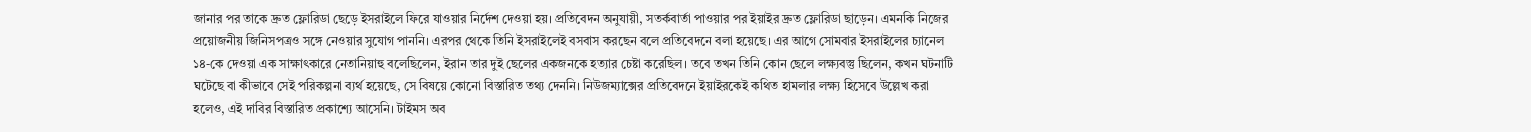জানার পর তাকে দ্রুত ফ্লোরিডা ছেড়ে ইসরাইলে ফিরে যাওয়ার নির্দেশ দেওয়া হয়। প্রতিবেদন অনুযায়ী, সতর্কবার্তা পাওয়ার পর ইয়াইর দ্রুত ফ্লোরিডা ছাড়েন। এমনকি নিজের প্রয়োজনীয় জিনিসপত্রও সঙ্গে নেওয়ার সুযোগ পাননি। এরপর থেকে তিনি ইসরাইলেই বসবাস করছেন বলে প্রতিবেদনে বলা হয়েছে। এর আগে সোমবার ইসরাইলের চ্যানেল ১৪-কে দেওয়া এক সাক্ষাৎকারে নেতানিয়াহু বলেছিলেন, ইরান তার দুই ছেলের একজনকে হত্যার চেষ্টা করেছিল। তবে তখন তিনি কোন ছেলে লক্ষ্যবস্তু ছিলেন, কখন ঘটনাটি ঘটেছে বা কীভাবে সেই পরিকল্পনা ব্যর্থ হয়েছে, সে বিষয়ে কোনো বিস্তারিত তথ্য দেননি। নিউজম্যাক্সের প্রতিবেদনে ইয়াইরকেই কথিত হামলার লক্ষ্য হিসেবে উল্লেখ করা হলেও, এই দাবির বিস্তারিত প্রকাশ্যে আসেনি। টাইমস অব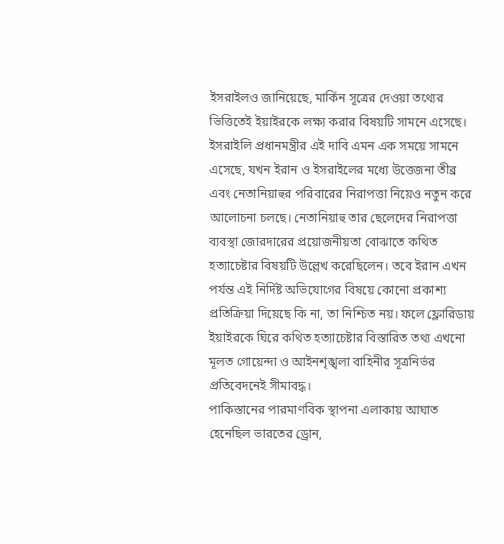ইসরাইলও জানিয়েছে, মার্কিন সূত্রের দেওয়া তথ্যের ভিত্তিতেই ইয়াইরকে লক্ষ্য করার বিষয়টি সামনে এসেছে। ইসরাইলি প্রধানমন্ত্রীর এই দাবি এমন এক সময়ে সামনে এসেছে, যখন ইরান ও ইসরাইলের মধ্যে উত্তেজনা তীব্র এবং নেতানিয়াহুর পরিবারের নিরাপত্তা নিয়েও নতুন করে আলোচনা চলছে। নেতানিয়াহু তার ছেলেদের নিরাপত্তা ব্যবস্থা জোরদারের প্রয়োজনীয়তা বোঝাতে কথিত হত্যাচেষ্টার বিষয়টি উল্লেখ করেছিলেন। তবে ইরান এখন পর্যন্ত এই নির্দিষ্ট অভিযোগের বিষয়ে কোনো প্রকাশ্য প্রতিক্রিয়া দিয়েছে কি না, তা নিশ্চিত নয়। ফলে ফ্লোরিডায় ইয়াইরকে ঘিরে কথিত হত্যাচেষ্টার বিস্তারিত তথ্য এখনো মূলত গোয়েন্দা ও আইনশৃঙ্খলা বাহিনীর সূত্রনির্ভর প্রতিবেদনেই সীমাবদ্ধ।
পাকিস্তানের পারমাণবিক স্থাপনা এলাকায় আঘাত হেনেছিল ভারতের ড্রোন,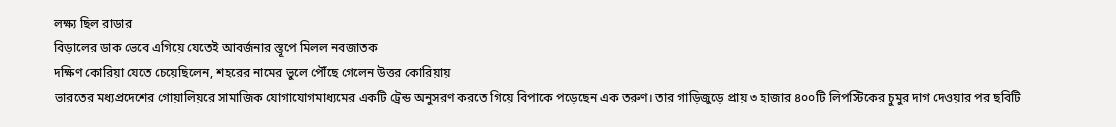লক্ষ্য ছিল রাডার
বিড়ালের ডাক ভেবে এগিয়ে যেতেই আবর্জনার স্তূপে মিলল নবজাতক
দক্ষিণ কোরিয়া যেতে চেয়েছিলেন, শহরের নামের ভুলে পৌঁছে গেলেন উত্তর কোরিয়ায়
ভারতের মধ্যপ্রদেশের গোয়ালিয়রে সামাজিক যোগাযোগমাধ্যমের একটি ট্রেন্ড অনুসরণ করতে গিয়ে বিপাকে পড়েছেন এক তরুণ। তার গাড়িজুড়ে প্রায় ৩ হাজার ৪০০টি লিপস্টিকের চুমুর দাগ দেওয়ার পর ছবিটি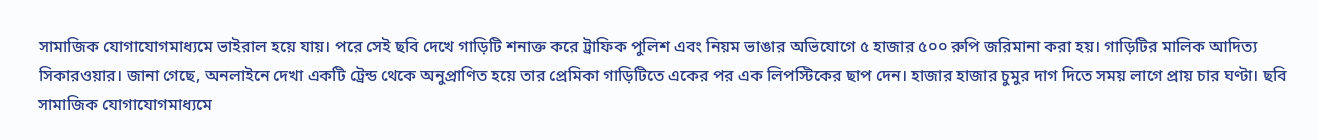সামাজিক যোগাযোগমাধ্যমে ভাইরাল হয়ে যায়। পরে সেই ছবি দেখে গাড়িটি শনাক্ত করে ট্রাফিক পুলিশ এবং নিয়ম ভাঙার অভিযোগে ৫ হাজার ৫০০ রুপি জরিমানা করা হয়। গাড়িটির মালিক আদিত্য সিকারওয়ার। জানা গেছে, অনলাইনে দেখা একটি ট্রেন্ড থেকে অনুপ্রাণিত হয়ে তার প্রেমিকা গাড়িটিতে একের পর এক লিপস্টিকের ছাপ দেন। হাজার হাজার চুমুর দাগ দিতে সময় লাগে প্রায় চার ঘণ্টা। ছবি সামাজিক যোগাযোগমাধ্যমে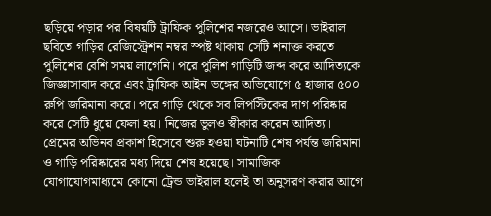ছড়িয়ে পড়ার পর বিষয়টি ট্রাফিক পুলিশের নজরেও আসে। ভাইরাল ছবিতে গাড়ির রেজিস্ট্রেশন নম্বর স্পষ্ট থাকায় সেটি শনাক্ত করতে পুলিশের বেশি সময় লাগেনি। পরে পুলিশ গাড়িটি জব্দ করে আদিত্যকে জিজ্ঞাসাবাদ করে এবং ট্রাফিক আইন ভঙ্গের অভিযোগে ৫ হাজার ৫০০ রুপি জরিমানা করে। পরে গাড়ি থেকে সব লিপস্টিকের দাগ পরিষ্কার করে সেটি ধুয়ে ফেলা হয়। নিজের ভুলও স্বীকার করেন আদিত্য। প্রেমের অভিনব প্রকাশ হিসেবে শুরু হওয়া ঘটনাটি শেষ পর্যন্ত জরিমানা ও গাড়ি পরিষ্কারের মধ্য দিয়ে শেষ হয়েছে। সামাজিক যোগাযোগমাধ্যমে কোনো ট্রেন্ড ভাইরাল হলেই তা অনুসরণ করার আগে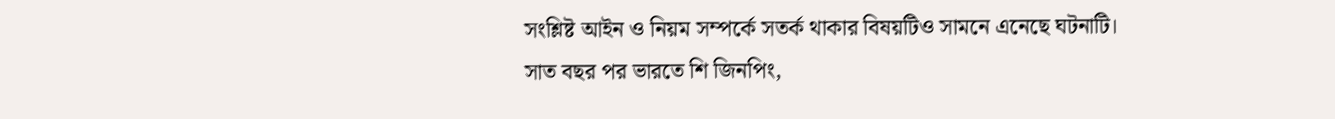সংশ্লিষ্ট আইন ও নিয়ম সম্পর্কে সতর্ক থাকার বিষয়টিও সামনে এনেছে ঘটনাটি।
সাত বছর পর ভারতে শি জিনপিং,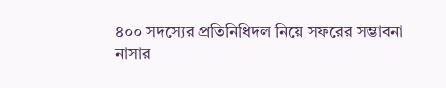৪০০ সদস্যের প্রতিনিধিদল নিয়ে সফরের সম্ভাবনা
নাসার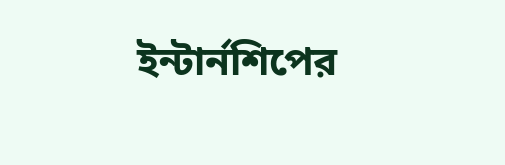ইন্টার্নশিপের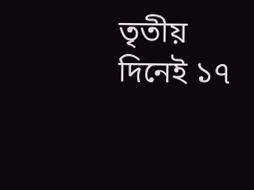তৃতীয় দিনেই ১৭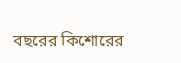বছরের কিশোরের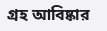গ্রহ আবিষ্কার